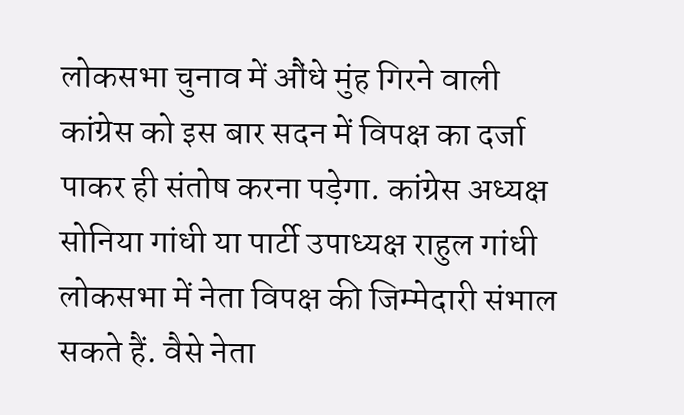लोकसभा चुनाव में औंधे मुंह गिरने वाली कांग्रेस को इस बार सदन में विपक्ष का दर्जा पाकर ही संतोष करना पड़ेगा. कांग्रेस अध्यक्ष सोनिया गांधी या पार्टी उपाध्यक्ष राहुल गांधी लोकसभा में नेता विपक्ष की जिम्मेदारी संभाल सकते हैं. वैसे नेता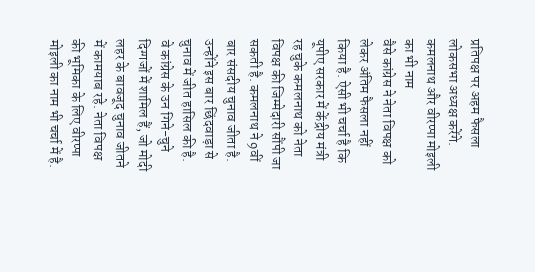प्रतिपक्ष पर अहम फैसला लोकसभा अध्यक्ष करेंगे.
कमलनाथ और वीरप्पा मोइली का भी नाम
वैसे कांग्रेस ने नेता विपक्ष को लेकर अंतिम फैसला नहीं किया है. ऐसी भी चर्चा है कि यूपीए सरकार में केंद्रीय मंत्री रह चुके कमलनाथ को नेता विपक्ष की जिम्मेदारी सौंपी जा सकती है. कमलनाथ ने 9वीं बार संसदीय चुनाव जीता है. उन्होंने इस बार छिंदवाड़ा से चुनाव में जीत हासिल की है. वे कांग्रेस के उन गिने-चुने दिग्गजों में शामिल हैं, जो मोदी लहर के बावजूद चुनाव जीतने में कामयाब रहे. नेता विपक्ष की भूमिका के लिए वीरप्पा मोइली का नाम भी चर्चा में है.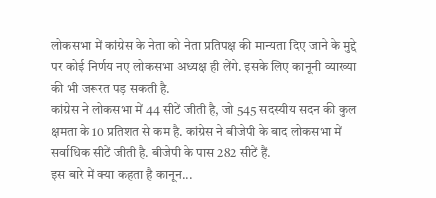लोकसभा में कांग्रेस के नेता को नेता प्रतिपक्ष की मान्यता दिए जाने के मुद्दे पर कोई निर्णय नए लोकसभा अध्यक्ष ही लेंगे. इसके लिए कानूनी व्याख्या की भी जरूरत पड़ सकती है.
कांग्रेस ने लोकसभा में 44 सीटें जीती है, जो 545 सदस्यीय सदन की कुल क्षमता के 10 प्रतिशत से कम है. कांग्रेस ने बीजेपी के बाद लोकसभा में सर्वाधिक सीटें जीती है. बीजेपी के पास 282 सीटें हैं.
इस बारे में क्या कहता है कानून...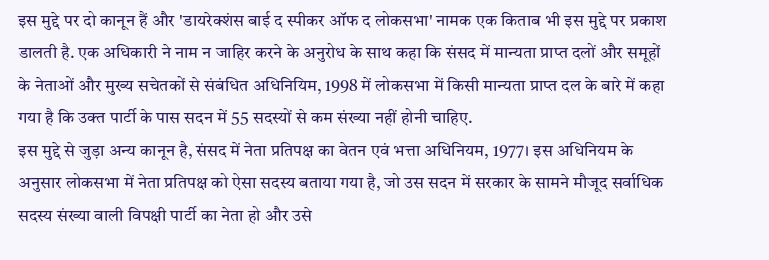इस मुद्दे पर दो कानून हैं और 'डायरेक्शंस बाई द स्पीकर ऑफ द लोकसभा' नामक एक किताब भी इस मुद्दे पर प्रकाश डालती है. एक अधिकारी ने नाम न जाहिर करने के अनुरोध के साथ कहा कि संसद में मान्यता प्राप्त दलों और समूहों के नेताओं और मुख्य सचेतकों से संबंधित अधिनियिम, 1998 में लोकसभा में किसी मान्यता प्राप्त दल के बारे में कहा गया है कि उक्त पार्टी के पास सदन में 55 सदस्यों से कम संख्या नहीं होनी चाहिए.
इस मुद्दे से जुड़ा अन्य कानून है, संसद में नेता प्रतिपक्ष का वेतन एवं भत्ता अधिनियम, 1977। इस अधिनियम के अनुसार लोकसभा में नेता प्रतिपक्ष को ऐसा सदस्य बताया गया है, जो उस सदन में सरकार के सामने मौजूद सर्वाधिक सदस्य संख्या वाली विपक्षी पार्टी का नेता हो और उसे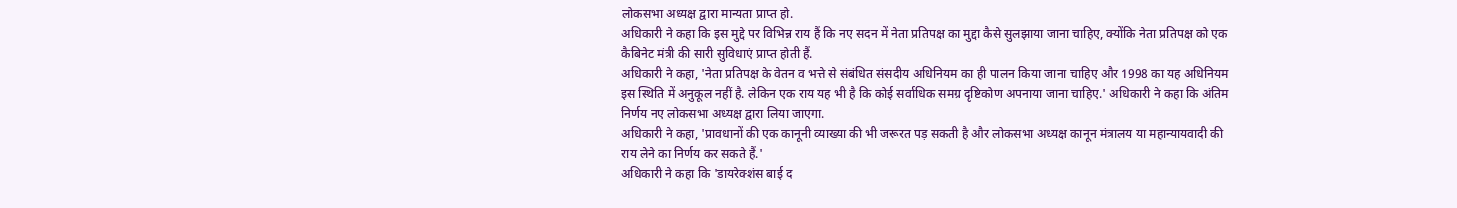लोकसभा अध्यक्ष द्वारा मान्यता प्राप्त हो.
अधिकारी ने कहा कि इस मुद्दे पर विभिन्न राय हैं कि नए सदन में नेता प्रतिपक्ष का मुद्दा कैसे सुलझाया जाना चाहिए, क्योंकि नेता प्रतिपक्ष को एक कैबिनेट मंत्री की सारी सुविधाएं प्राप्त होती हैं.
अधिकारी ने कहा, 'नेता प्रतिपक्ष के वेतन व भत्ते से संबंधित संसदीय अधिनियम का ही पालन किया जाना चाहिए और 1998 का यह अधिनियम इस स्थिति में अनुकूल नहीं है. लेकिन एक राय यह भी है कि कोई सर्वाधिक समग्र दृष्टिकोण अपनाया जाना चाहिए.' अधिकारी ने कहा कि अंतिम निर्णय नए लोकसभा अध्यक्ष द्वारा लिया जाएगा.
अधिकारी ने कहा, 'प्रावधानों की एक कानूनी व्याख्या की भी जरूरत पड़ सकती है और लोकसभा अध्यक्ष कानून मंत्रालय या महान्यायवादी की राय लेने का निर्णय कर सकते हैं.'
अधिकारी ने कहा कि 'डायरेक्शंस बाई द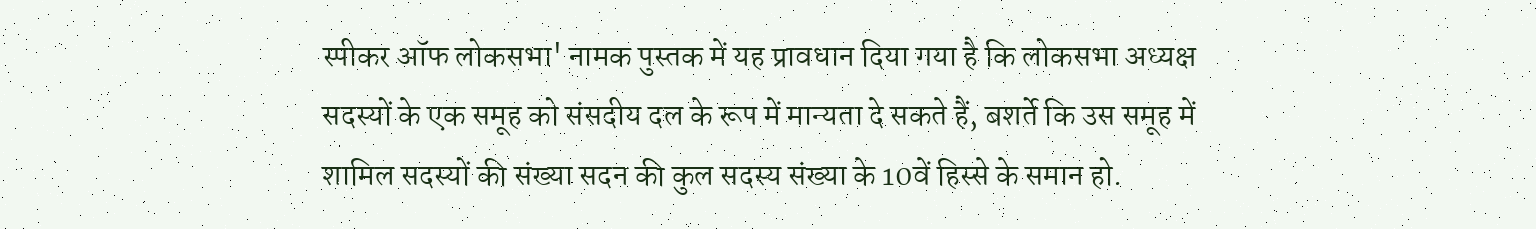स्पीकर ऑफ लोकसभा' नामक पुस्तक में यह प्रावधान दिया गया है कि लोकसभा अध्यक्ष सदस्यों के एक समूह को संसदीय दल के रूप में मान्यता दे सकते हैं, बशर्ते कि उस समूह में शामिल सदस्यों की संख्या सदन की कुल सदस्य संख्या के 10वें हिस्से के समान हो.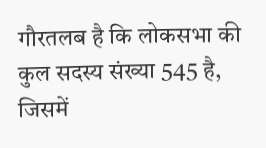गौरतलब है कि लोकसभा की कुल सदस्य संख्या 545 है, जिसमें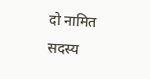दो नामित सदस्य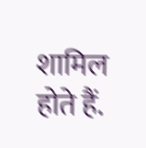शामिल होते हैं.